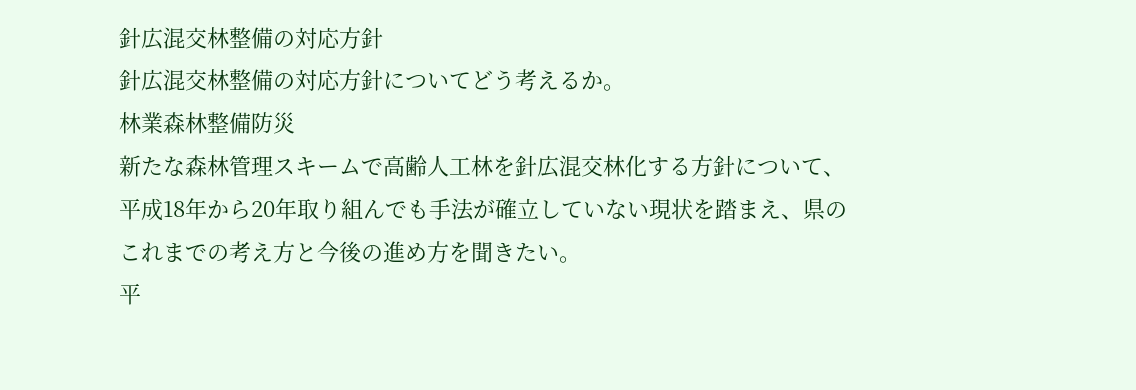針広混交林整備の対応方針
針広混交林整備の対応方針についてどう考えるか。
林業森林整備防災
新たな森林管理スキームで高齢人工林を針広混交林化する方針について、平成18年から20年取り組んでも手法が確立していない現状を踏まえ、県のこれまでの考え方と今後の進め方を聞きたい。
平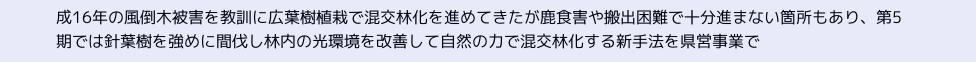成16年の風倒木被害を教訓に広葉樹植栽で混交林化を進めてきたが鹿食害や搬出困難で十分進まない箇所もあり、第5期では針葉樹を強めに間伐し林内の光環境を改善して自然の力で混交林化する新手法を県営事業で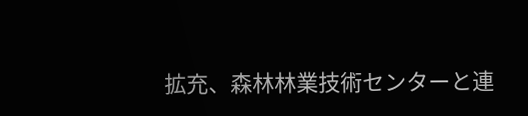拡充、森林林業技術センターと連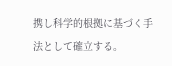携し科学的根拠に基づく手法として確立する。